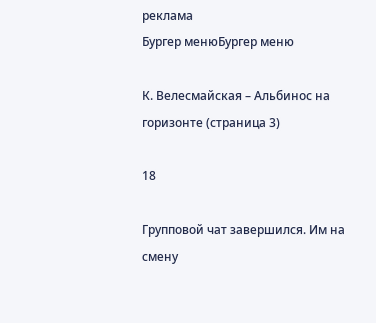реклама
Бургер менюБургер меню

К. Велесмайская – Альбинос на горизонте (страница 3)

18

Групповой чат завершился. Им на смену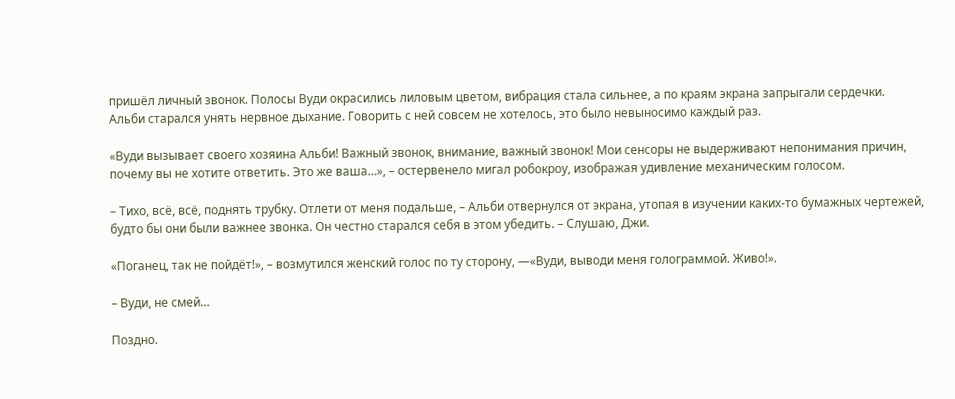пришёл личный звонок. Полосы Вуди окрасились лиловым цветом, вибрация стала сильнее, а по краям экрана запрыгали сердечки. Альби старался унять нервное дыхание. Говорить с ней совсем не хотелось, это было невыносимо каждый раз.

«Вуди вызывает своего хозяина Альби! Важный звонок, внимание, важный звонок! Мои сенсоры не выдерживают непонимания причин, почему вы не хотите ответить. Это же ваша…», – остервенело мигал робокроу, изображая удивление механическим голосом.

– Тихо, всё, всё, поднять трубку. Отлети от меня подальше, – Альби отвернулся от экрана, утопая в изучении каких-то бумажных чертежей, будто бы они были важнее звонка. Он честно старался себя в этом убедить. – Слушаю, Джи.

«Поганец, так не пойдёт!», – возмутился женский голос по ту сторону, —«Вуди, выводи меня голограммой. Живо!».

– Вуди, не смей…

Поздно.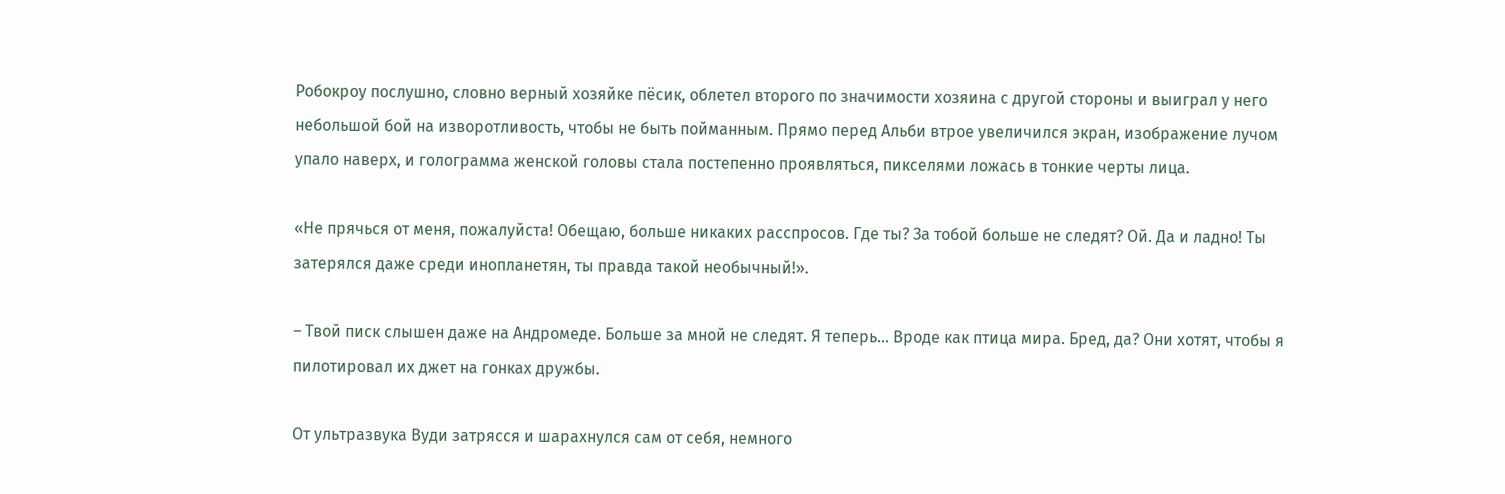Робокроу послушно, словно верный хозяйке пёсик, облетел второго по значимости хозяина с другой стороны и выиграл у него небольшой бой на изворотливость, чтобы не быть пойманным. Прямо перед Альби втрое увеличился экран, изображение лучом упало наверх, и голограмма женской головы стала постепенно проявляться, пикселями ложась в тонкие черты лица.

«Не прячься от меня, пожалуйста! Обещаю, больше никаких расспросов. Где ты? За тобой больше не следят? Ой. Да и ладно! Ты затерялся даже среди инопланетян, ты правда такой необычный!».

– Твой писк слышен даже на Андромеде. Больше за мной не следят. Я теперь… Вроде как птица мира. Бред, да? Они хотят, чтобы я пилотировал их джет на гонках дружбы.

От ультразвука Вуди затрясся и шарахнулся сам от себя, немного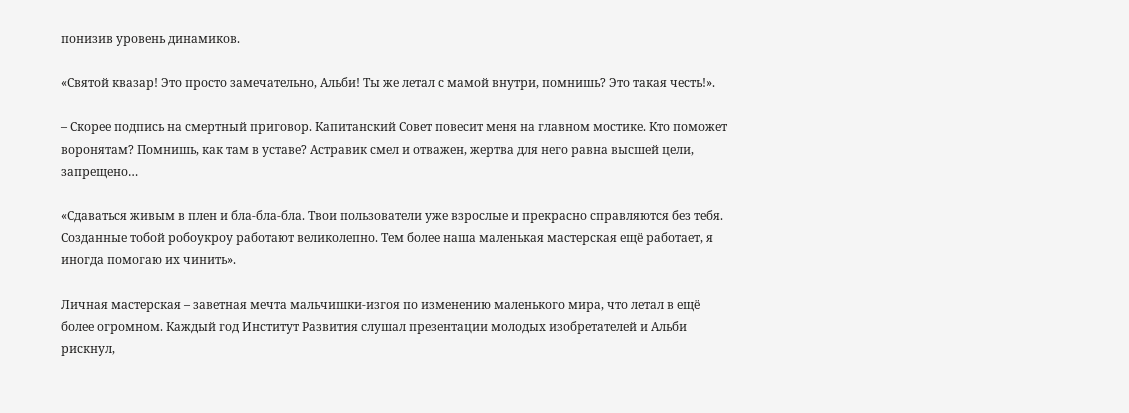понизив уровень динамиков.

«Святой квазар! Это просто замечательно, Альби! Ты же летал с мамой внутри, помнишь? Это такая честь!».

– Скорее подпись на смертный приговор. Капитанский Совет повесит меня на главном мостике. Кто поможет воронятам? Помнишь, как там в уставе? Астравик смел и отважен, жертва для него равна высшей цели, запрещено…

«Сдаваться живым в плен и бла-бла-бла. Твои пользователи уже взрослые и прекрасно справляются без тебя. Созданные тобой робоукроу работают великолепно. Тем более наша маленькая мастерская ещё работает, я иногда помогаю их чинить».

Личная мастерская – заветная мечта мальчишки-изгоя по изменению маленького мира, что летал в ещё более огромном. Каждый год Институт Развития слушал презентации молодых изобретателей и Альби рискнул,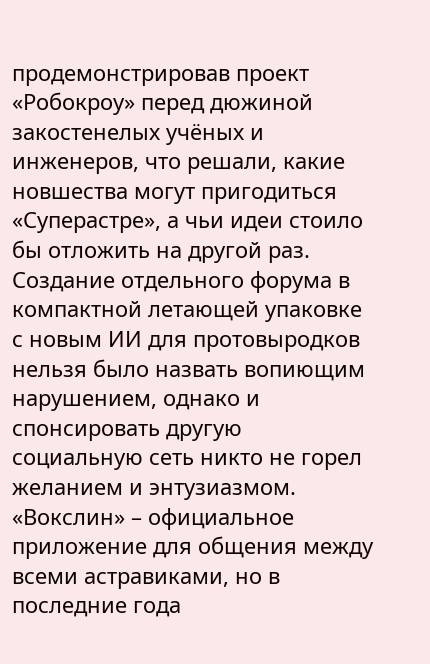продемонстрировав проект «Робокроу» перед дюжиной закостенелых учёных и инженеров, что решали, какие новшества могут пригодиться «Суперастре», а чьи идеи стоило бы отложить на другой раз. Создание отдельного форума в компактной летающей упаковке с новым ИИ для протовыродков нельзя было назвать вопиющим нарушением, однако и спонсировать другую социальную сеть никто не горел желанием и энтузиазмом. «Вокслин» – официальное приложение для общения между всеми астравиками, но в последние года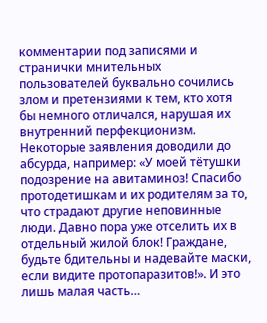комментарии под записями и странички мнительных пользователей буквально сочились злом и претензиями к тем, кто хотя бы немного отличался, нарушая их внутренний перфекционизм. Некоторые заявления доводили до абсурда, например: «У моей тётушки подозрение на авитаминоз! Спасибо протодетишкам и их родителям за то, что страдают другие неповинные люди. Давно пора уже отселить их в отдельный жилой блок! Граждане, будьте бдительны и надевайте маски, если видите протопаразитов!». И это лишь малая часть…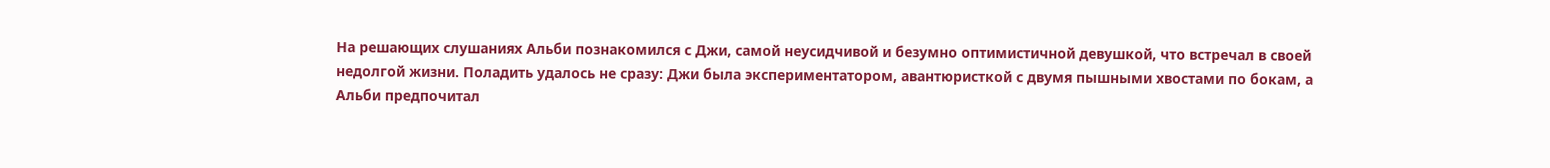На решающих слушаниях Альби познакомился с Джи, самой неусидчивой и безумно оптимистичной девушкой, что встречал в своей недолгой жизни. Поладить удалось не сразу: Джи была экспериментатором, авантюристкой с двумя пышными хвостами по бокам, а Альби предпочитал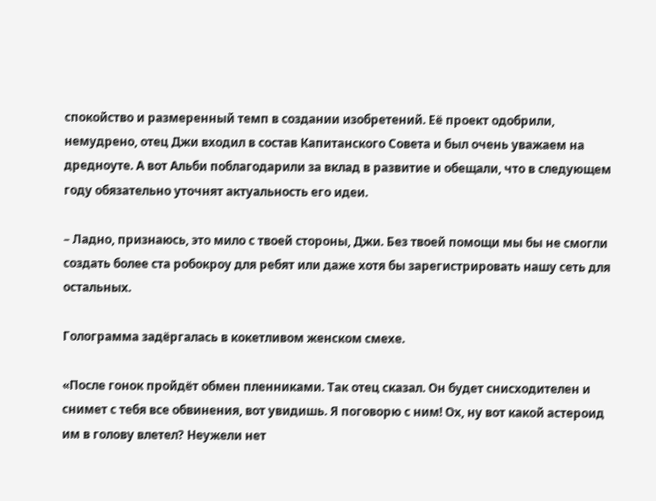спокойство и размеренный темп в создании изобретений. Её проект одобрили, немудрено, отец Джи входил в состав Капитанского Совета и был очень уважаем на дредноуте. А вот Альби поблагодарили за вклад в развитие и обещали, что в следующем году обязательно уточнят актуальность его идеи.

– Ладно, признаюсь, это мило с твоей стороны, Джи. Без твоей помощи мы бы не смогли создать более ста робокроу для ребят или даже хотя бы зарегистрировать нашу сеть для остальных.

Голограмма задёргалась в кокетливом женском смехе.

«После гонок пройдёт обмен пленниками. Так отец сказал. Он будет снисходителен и снимет с тебя все обвинения, вот увидишь. Я поговорю с ним! Ох, ну вот какой астероид им в голову влетел? Неужели нет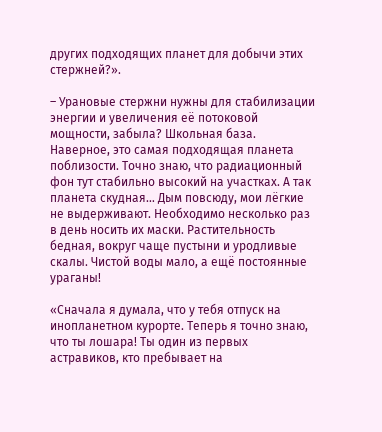других подходящих планет для добычи этих стержней?».

– Урановые стержни нужны для стабилизации энергии и увеличения её потоковой мощности, забыла? Школьная база. Наверное, это самая подходящая планета поблизости. Точно знаю, что радиационный фон тут стабильно высокий на участках. А так планета скудная… Дым повсюду, мои лёгкие не выдерживают. Необходимо несколько раз в день носить их маски. Растительность бедная, вокруг чаще пустыни и уродливые скалы. Чистой воды мало, а ещё постоянные ураганы!

«Сначала я думала, что у тебя отпуск на инопланетном курорте. Теперь я точно знаю, что ты лошара! Ты один из первых астравиков, кто пребывает на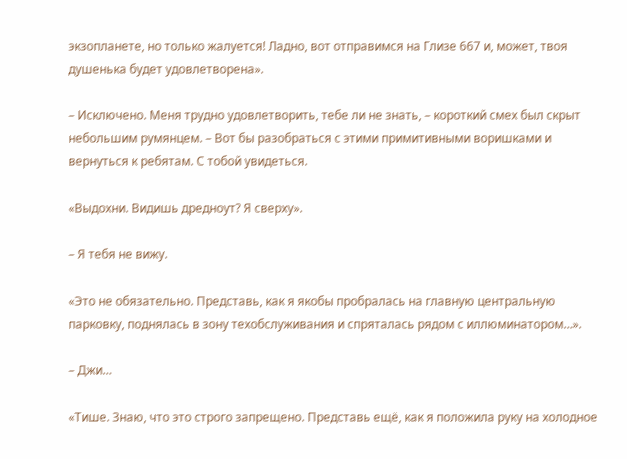экзопланете, но только жалуется! Ладно, вот отправимся на Глизе 667 и, может, твоя душенька будет удовлетворена».

– Исключено. Меня трудно удовлетворить, тебе ли не знать, – короткий смех был скрыт небольшим румянцем. – Вот бы разобраться с этими примитивными воришками и вернуться к ребятам. С тобой увидеться.

«Выдохни. Видишь дредноут? Я сверху».

– Я тебя не вижу.

«Это не обязательно. Представь, как я якобы пробралась на главную центральную парковку, поднялась в зону техобслуживания и спряталась рядом с иллюминатором…».

– Джи…

«Тише. Знаю, что это строго запрещено. Представь ещё, как я положила руку на холодное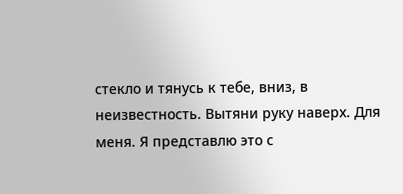стекло и тянусь к тебе, вниз, в неизвестность. Вытяни руку наверх. Для меня. Я представлю это с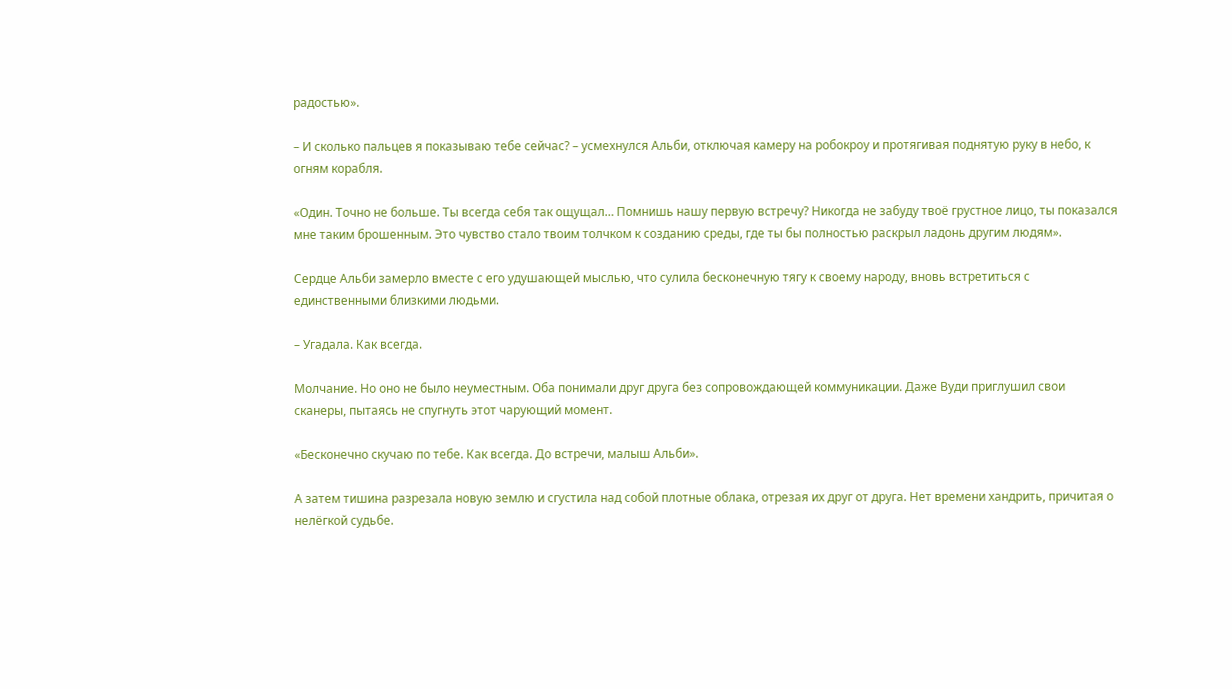радостью».

– И сколько пальцев я показываю тебе сейчас? – усмехнулся Альби, отключая камеру на робокроу и протягивая поднятую руку в небо, к огням корабля.

«Один. Точно не больше. Ты всегда себя так ощущал… Помнишь нашу первую встречу? Никогда не забуду твоё грустное лицо, ты показался мне таким брошенным. Это чувство стало твоим толчком к созданию среды, где ты бы полностью раскрыл ладонь другим людям».

Сердце Альби замерло вместе с его удушающей мыслью, что сулила бесконечную тягу к своему народу, вновь встретиться с единственными близкими людьми.

– Угадала. Как всегда.

Молчание. Но оно не было неуместным. Оба понимали друг друга без сопровождающей коммуникации. Даже Вуди приглушил свои сканеры, пытаясь не спугнуть этот чарующий момент.

«Бесконечно скучаю по тебе. Как всегда. До встречи, малыш Альби».

А затем тишина разрезала новую землю и сгустила над собой плотные облака, отрезая их друг от друга. Нет времени хандрить, причитая о нелёгкой судьбе.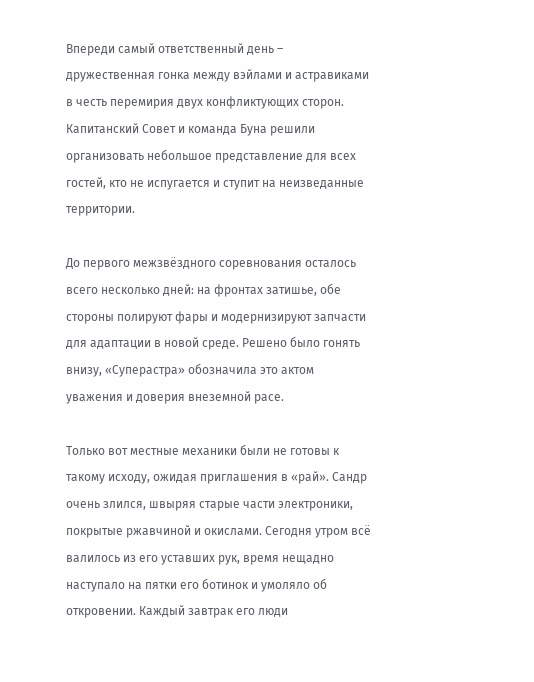Впереди самый ответственный день – дружественная гонка между вэйлами и астравиками в честь перемирия двух конфликтующих сторон. Капитанский Совет и команда Буна решили организовать небольшое представление для всех гостей, кто не испугается и ступит на неизведанные территории.

До первого межзвёздного соревнования осталось всего несколько дней: на фронтах затишье, обе стороны полируют фары и модернизируют запчасти для адаптации в новой среде. Решено было гонять внизу, «Суперастра» обозначила это актом уважения и доверия внеземной расе.

Только вот местные механики были не готовы к такому исходу, ожидая приглашения в «рай». Сандр очень злился, швыряя старые части электроники, покрытые ржавчиной и окислами. Сегодня утром всё валилось из его уставших рук, время нещадно наступало на пятки его ботинок и умоляло об откровении. Каждый завтрак его люди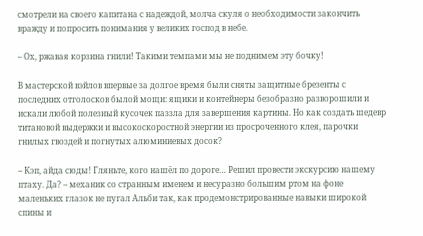смотрели на своего капитана с надеждой, молча скуля о необходимости закончить вражду и попросить понимания у великих господ в небе.

– Ох, ржавая корзина гнили! Такими темпами мы не поднимем эту бочку!

В мастерской вэйлов впервые за долгое время были сняты защитные брезенты с последних отголосков былой мощи: ящики и контейнеры безобразно разворошили и искали любой полезный кусочек паззла для завершения картины. Но как создать шедевр титановой выдержки и высокоскоростной энергии из просроченного клея, парочки гнилых гвоздей и погнутых алюминиевых досок?

– Кэп, айда сюды! Гляньте, кого нашёл по дороге… Решил провести экскурсию нашему птаху. Да? – механик со странным именем и несуразно большим ртом на фоне маленьких глазок не пугал Альби так, как продемонстрированные навыки широкой спины и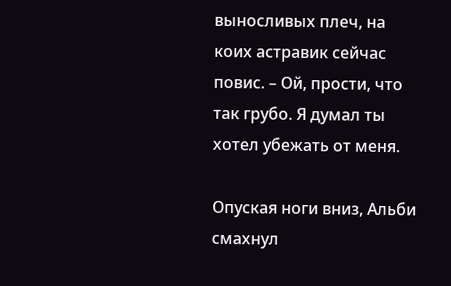выносливых плеч, на коих астравик сейчас повис. – Ой, прости, что так грубо. Я думал ты хотел убежать от меня.

Опуская ноги вниз, Альби смахнул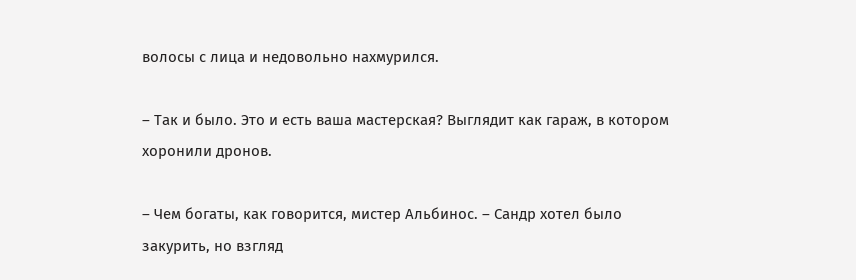волосы с лица и недовольно нахмурился.

– Так и было. Это и есть ваша мастерская? Выглядит как гараж, в котором хоронили дронов.

– Чем богаты, как говорится, мистер Альбинос. – Сандр хотел было закурить, но взгляд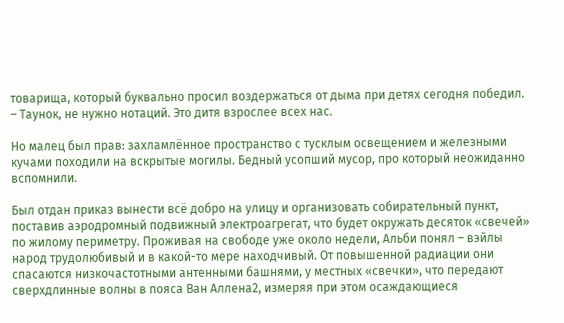товарища, который буквально просил воздержаться от дыма при детях сегодня победил. – Таунок, не нужно нотаций. Это дитя взрослее всех нас.

Но малец был прав: захламлённое пространство с тусклым освещением и железными кучами походили на вскрытые могилы. Бедный усопший мусор, про который неожиданно вспомнили.

Был отдан приказ вынести всё добро на улицу и организовать собирательный пункт, поставив аэродромный подвижный электроагрегат, что будет окружать десяток «свечей» по жилому периметру. Проживая на свободе уже около недели, Альби понял – вэйлы народ трудолюбивый и в какой-то мере находчивый. От повышенной радиации они спасаются низкочастотными антенными башнями, у местных «свечки», что передают сверхдлинные волны в пояса Ван Аллена2, измеряя при этом осаждающиеся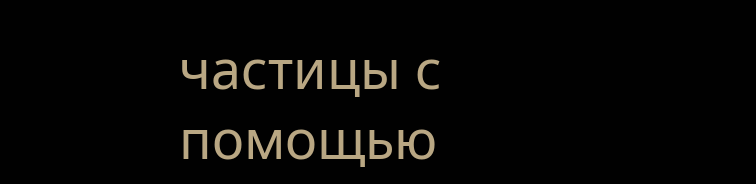частицы с помощью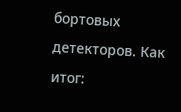бортовых детекторов. Как итог: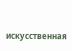искусственная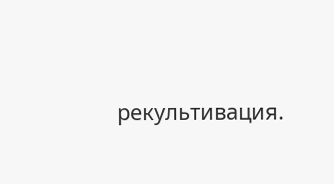рекультивация.